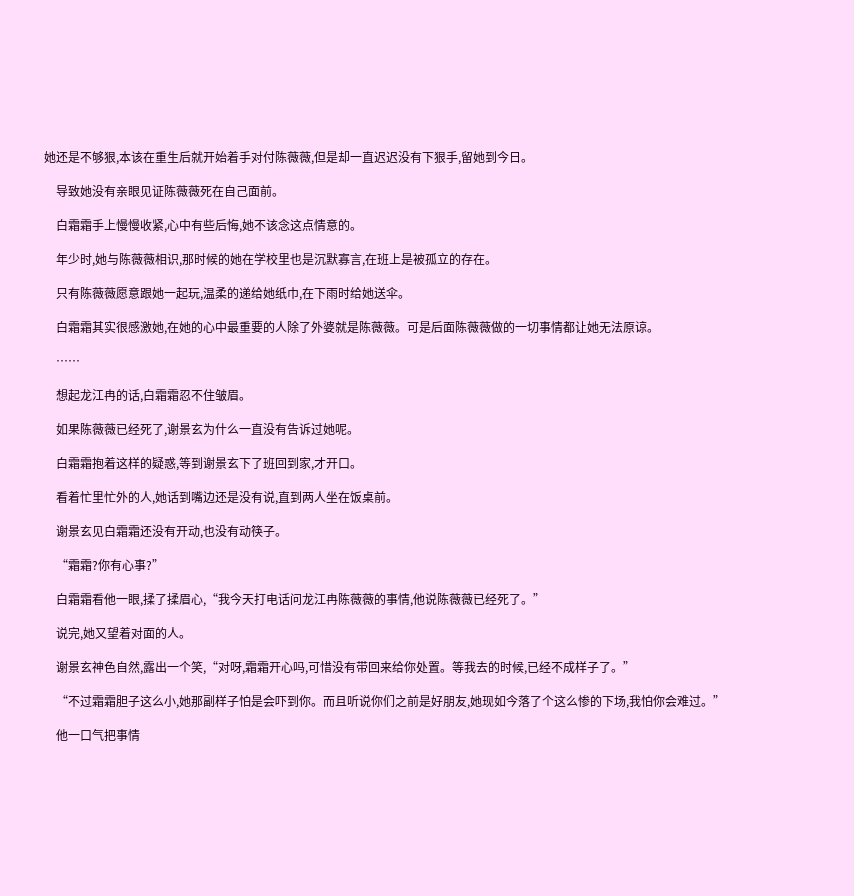她还是不够狠,本该在重生后就开始着手对付陈薇薇,但是却一直迟迟没有下狠手,留她到今日。

    导致她没有亲眼见证陈薇薇死在自己面前。

    白霜霜手上慢慢收紧,心中有些后悔,她不该念这点情意的。

    年少时,她与陈薇薇相识,那时候的她在学校里也是沉默寡言,在班上是被孤立的存在。

    只有陈薇薇愿意跟她一起玩,温柔的递给她纸巾,在下雨时给她送伞。

    白霜霜其实很感激她,在她的心中最重要的人除了外婆就是陈薇薇。可是后面陈薇薇做的一切事情都让她无法原谅。

    ……

    想起龙江冉的话,白霜霜忍不住皱眉。

    如果陈薇薇已经死了,谢景玄为什么一直没有告诉过她呢。

    白霜霜抱着这样的疑惑,等到谢景玄下了班回到家,才开口。

    看着忙里忙外的人,她话到嘴边还是没有说,直到两人坐在饭桌前。

    谢景玄见白霜霜还没有开动,也没有动筷子。

    “霜霜?你有心事?”

    白霜霜看他一眼,揉了揉眉心,“我今天打电话问龙江冉陈薇薇的事情,他说陈薇薇已经死了。”

    说完,她又望着对面的人。

    谢景玄神色自然,露出一个笑,“对呀,霜霜开心吗,可惜没有带回来给你处置。等我去的时候,已经不成样子了。”

    “不过霜霜胆子这么小,她那副样子怕是会吓到你。而且听说你们之前是好朋友,她现如今落了个这么惨的下场,我怕你会难过。”

    他一口气把事情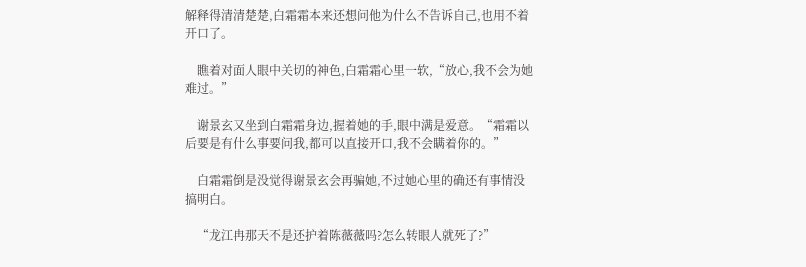解释得清清楚楚,白霜霜本来还想问他为什么不告诉自己,也用不着开口了。

    瞧着对面人眼中关切的神色,白霜霜心里一软,“放心,我不会为她难过。”

    谢景玄又坐到白霜霜身边,握着她的手,眼中满是爱意。“霜霜以后要是有什么事要问我,都可以直接开口,我不会瞒着你的。”

    白霜霜倒是没觉得谢景玄会再骗她,不过她心里的确还有事情没搞明白。

    “龙江冉那天不是还护着陈薇薇吗?怎么转眼人就死了?”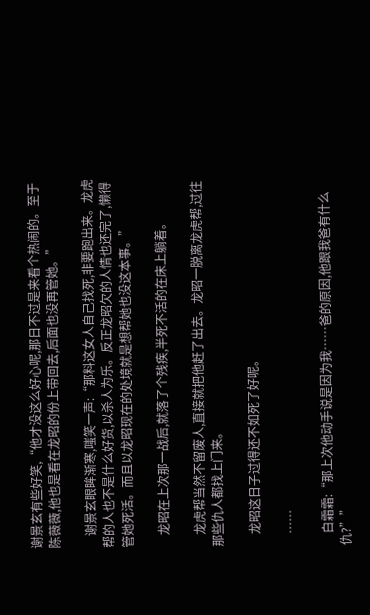谢景玄有些好笑,“他才没这么好心呢,那日不过是来看个热闹的。至于陈薇薇,他也是看在龙昭的份上带回去,后面也没再管她。”

    谢景玄眼眸渐寒,嗤笑一声:“那料这女人自己找死,非要跑出来。龙虎帮的人也不是什么好货,以杀人为乐。反正龙昭欠的人情也还完了,懒得管她死活。而且以龙昭现在的处境就是想帮她也没这本事。”

    龙昭在上次那一战后,就落了个残疾,半死不活的在床上躺着。

    龙虎帮当然不留废人,直接就把他赶了出去。龙昭一脱离龙虎帮,过往那些仇人都找上门来。

    龙昭这日子过得还不如死了好呢。

    ……

    白霜霜:“那上次他动手说是因为我……爸的原因,他跟我爸有什么仇?””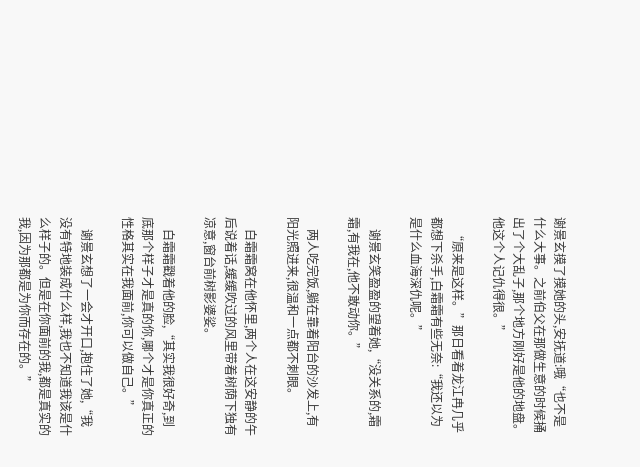谢景玄摸了摸她的头,安抚道:哦“也不是什么大事。之前伯父在那做生意的时候捅出了个大乱子,那个地方刚好是他的地盘。他这个人记仇得很。”

    “原来是这样。”那日看着龙江冉几乎都想下杀手,白霜霜有些无奈:“我还以为是什么血海深仇呢。”

    谢景玄笑盈盈的望着她,“没关系的,霜霜,有我在,他不敢动你。”

    两人吃完饭,躺在靠着阳台的沙发上,有阳光照进来,很温和一点都不刺眼。

    白霜霜窝在他怀里,两个人在这安静的午后说着话,缓缓吹过的风里带着树荫下独有凉意,窗台前树影婆娑。

    白霜霜戳着他的脸,“其实我很好奇,到底那个样子才是真的你,哪个才是你真正的性格其实在我面前,你可以做自己。”

    谢景玄想了一会才开口,抱住了她,“我没有特地装成什么样,我也不知道我该是什么样子的。但是在你面前的我,都是真实的我,因为那都是为你而存在的。”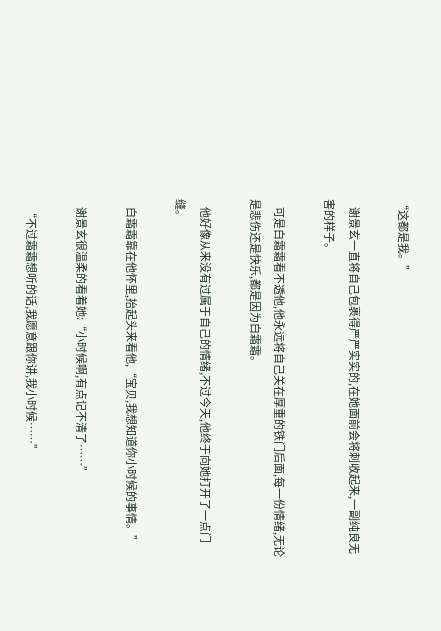“这都是我。”

    谢景玄一直将自己包裹得严严实实的,在她面前会将刺收起来,一副纯良无害的样子。

    可是白霜霜看不透他,他永远将自己关在厚重的铁门后面,每一份情绪,无论是悲伤还是快乐,都是因为白霜霜。

    他好像从来没有过属于自己的情绪,不过今天,他终于向她打开了一点门缝。

    白霜霜靠在他怀里,抬起头来看他,“宝贝,我想知道你小时候的事情。”

    谢景玄很温柔的看着她:“小时候啊,有点记不清了……”

    “不过霜霜想听的话,我愿意跟你讲,我小时候……”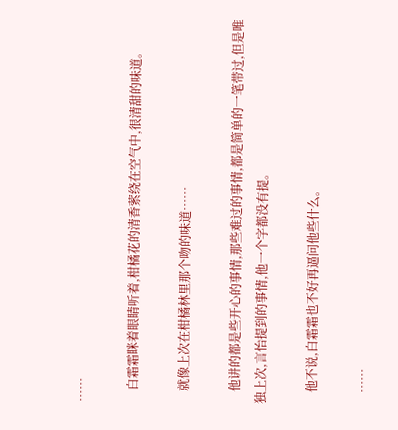……

    白霜霜眯着眼睛听着,柑橘花的清香萦绕在空气中,很清甜的味道。

    就像上次在柑橘林里那个吻的味道……

    他讲的都是些开心的事情,那些难过的事情,都是简单的一笔带过,但是唯独上次,言怡提到的事情,他一个字都没有提。

    他不说,白霜霜也不好再逼问他些什么。

    ……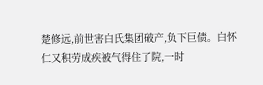楚修远,前世害白氏集团破产,负下巨债。白怀仁又积劳成疾被气得住了院,一时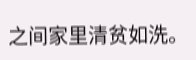之间家里清贫如洗。